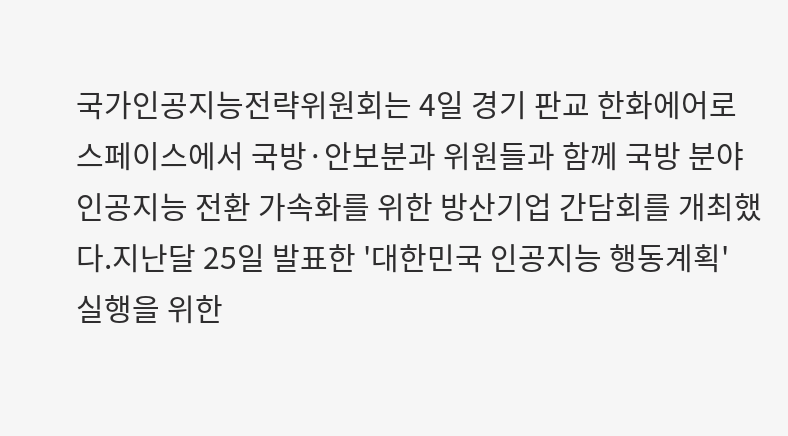국가인공지능전략위원회는 4일 경기 판교 한화에어로스페이스에서 국방·안보분과 위원들과 함께 국방 분야 인공지능 전환 가속화를 위한 방산기업 간담회를 개최했다.지난달 25일 발표한 '대한민국 인공지능 행동계획' 실행을 위한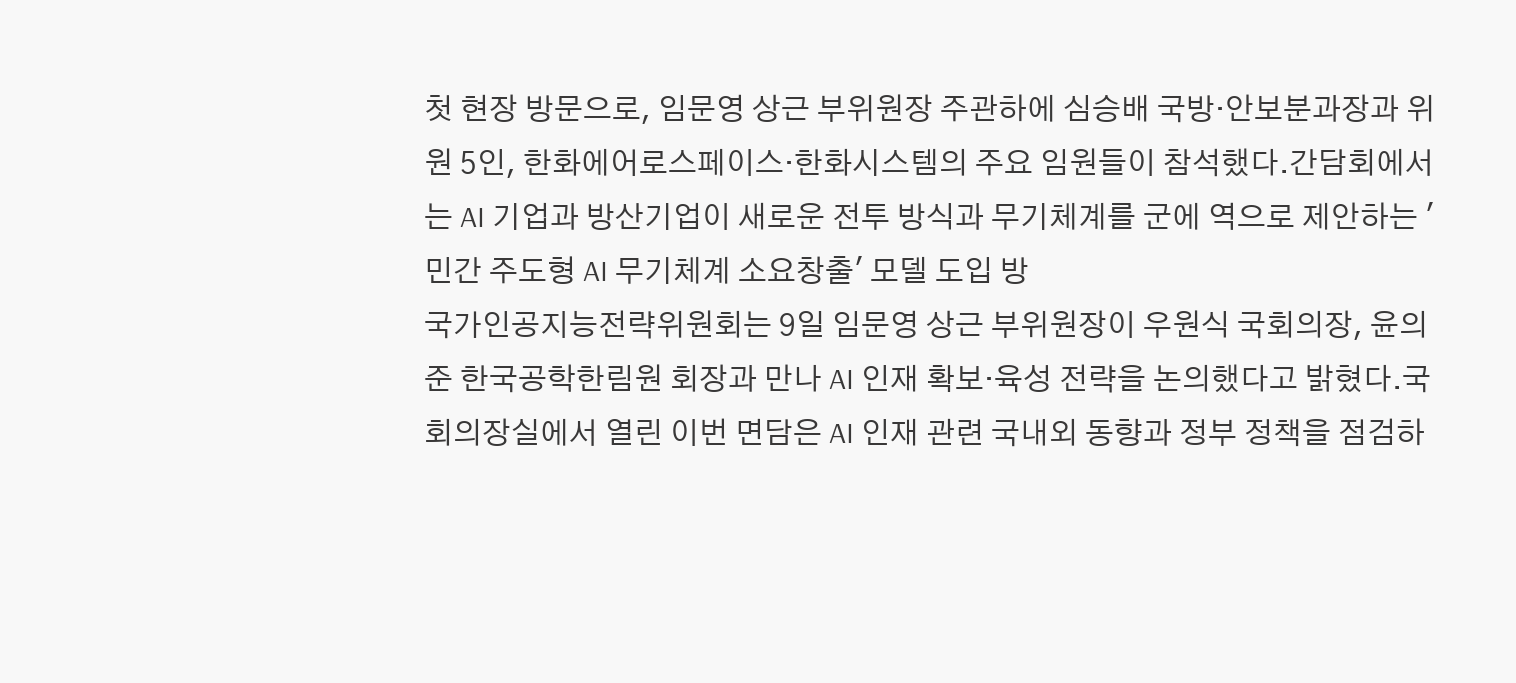첫 현장 방문으로, 임문영 상근 부위원장 주관하에 심승배 국방·안보분과장과 위원 5인, 한화에어로스페이스·한화시스템의 주요 임원들이 참석했다.간담회에서는 AI 기업과 방산기업이 새로운 전투 방식과 무기체계를 군에 역으로 제안하는 '민간 주도형 AI 무기체계 소요창출' 모델 도입 방
국가인공지능전략위원회는 9일 임문영 상근 부위원장이 우원식 국회의장, 윤의준 한국공학한림원 회장과 만나 AI 인재 확보·육성 전략을 논의했다고 밝혔다.국회의장실에서 열린 이번 면담은 AI 인재 관련 국내외 동향과 정부 정책을 점검하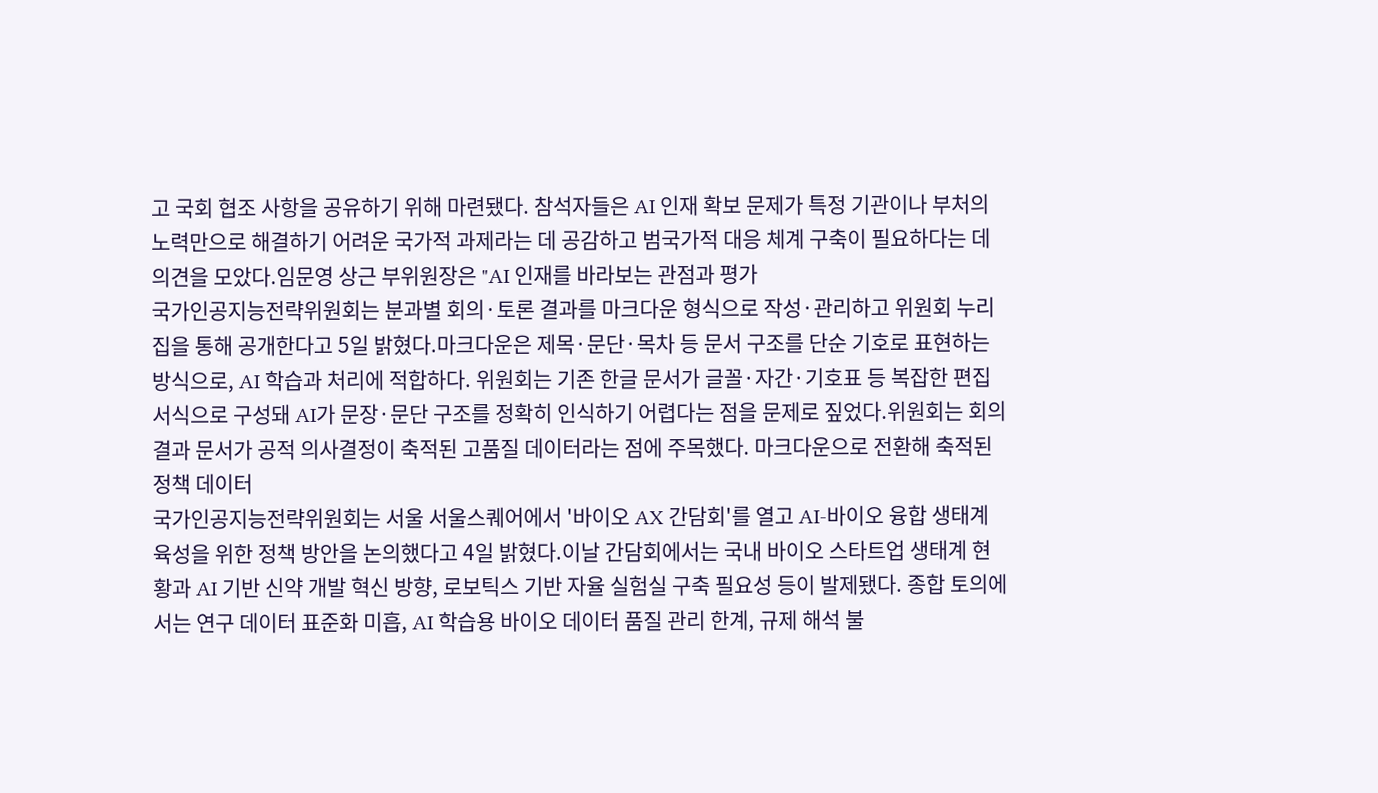고 국회 협조 사항을 공유하기 위해 마련됐다. 참석자들은 AI 인재 확보 문제가 특정 기관이나 부처의 노력만으로 해결하기 어려운 국가적 과제라는 데 공감하고 범국가적 대응 체계 구축이 필요하다는 데 의견을 모았다.임문영 상근 부위원장은 "AI 인재를 바라보는 관점과 평가
국가인공지능전략위원회는 분과별 회의·토론 결과를 마크다운 형식으로 작성·관리하고 위원회 누리집을 통해 공개한다고 5일 밝혔다.마크다운은 제목·문단·목차 등 문서 구조를 단순 기호로 표현하는 방식으로, AI 학습과 처리에 적합하다. 위원회는 기존 한글 문서가 글꼴·자간·기호표 등 복잡한 편집 서식으로 구성돼 AI가 문장·문단 구조를 정확히 인식하기 어렵다는 점을 문제로 짚었다.위원회는 회의 결과 문서가 공적 의사결정이 축적된 고품질 데이터라는 점에 주목했다. 마크다운으로 전환해 축적된 정책 데이터
국가인공지능전략위원회는 서울 서울스퀘어에서 '바이오 AX 간담회'를 열고 AI-바이오 융합 생태계 육성을 위한 정책 방안을 논의했다고 4일 밝혔다.이날 간담회에서는 국내 바이오 스타트업 생태계 현황과 AI 기반 신약 개발 혁신 방향, 로보틱스 기반 자율 실험실 구축 필요성 등이 발제됐다. 종합 토의에서는 연구 데이터 표준화 미흡, AI 학습용 바이오 데이터 품질 관리 한계, 규제 해석 불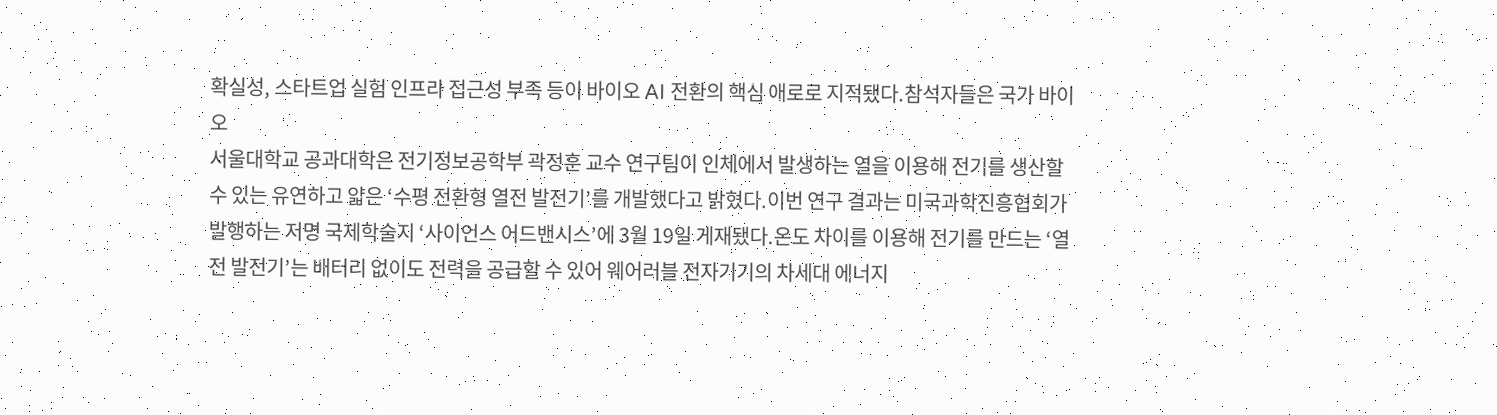확실성, 스타트업 실험 인프라 접근성 부족 등이 바이오 AI 전환의 핵심 애로로 지적됐다.참석자들은 국가 바이오
서울대학교 공과대학은 전기정보공학부 곽정훈 교수 연구팀이 인체에서 발생하는 열을 이용해 전기를 생산할 수 있는 유연하고 얇은 ‘수평 전환형 열전 발전기’를 개발했다고 밝혔다.이번 연구 결과는 미국과학진흥협회가 발행하는 저명 국제학술지 ‘사이언스 어드밴시스’에 3월 19일 게재됐다.온도 차이를 이용해 전기를 만드는 ‘열전 발전기’는 배터리 없이도 전력을 공급할 수 있어 웨어러블 전자기기의 차세대 에너지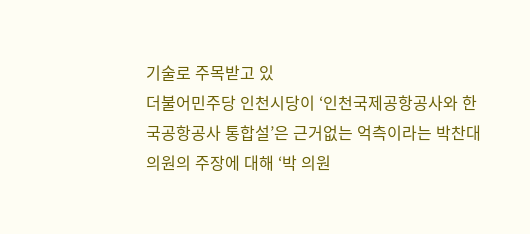기술로 주목받고 있
더불어민주당 인천시당이 ‘인천국제공항공사와 한국공항공사 통합설’은 근거없는 억측이라는 박찬대 의원의 주장에 대해 ‘박 의원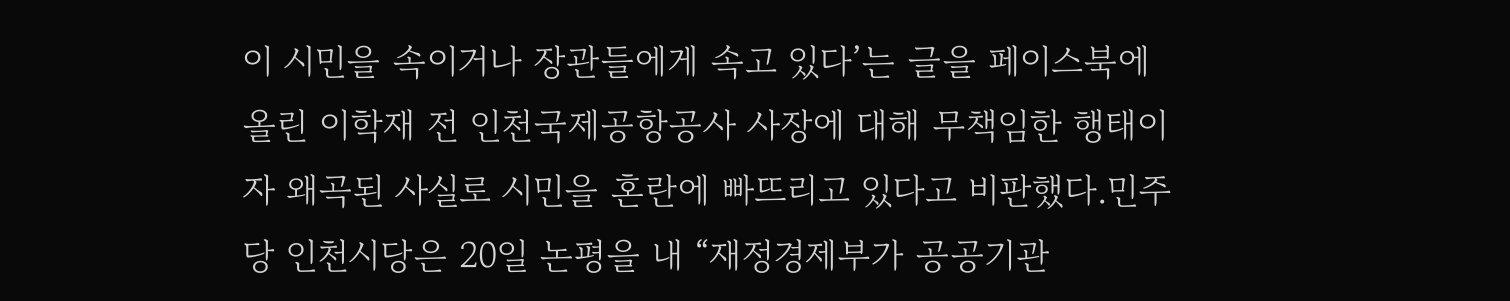이 시민을 속이거나 장관들에게 속고 있다’는 글을 페이스북에 올린 이학재 전 인천국제공항공사 사장에 대해 무책임한 행태이자 왜곡된 사실로 시민을 혼란에 빠뜨리고 있다고 비판했다.민주당 인천시당은 20일 논평을 내 “재정경제부가 공공기관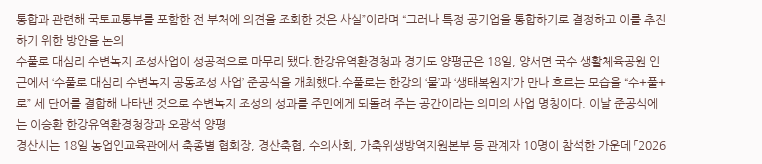통합과 관련해 국토교통부를 포함한 전 부처에 의견을 조회한 것은 사실”이라며 “그러나 특정 공기업을 통합하기로 결정하고 이를 추진하기 위한 방안을 논의
수풀로 대심리 수변녹지 조성사업이 성공적으로 마무리 됐다.한강유역환경청과 경기도 양평군은 18일, 양서면 국수 생활체육공원 인근에서 ‘수풀로 대심리 수변녹지 공동조성 사업’ 준공식을 개최했다.수풀로는 한강의 ‘물’과 ‘생태복원지’가 만나 흐르는 모습을 “수+풀+로” 세 단어를 결합해 나타낸 것으로 수변녹지 조성의 성과를 주민에게 되돌려 주는 공간이라는 의미의 사업 명칭이다. 이날 준공식에는 이승환 한강유역환경청장과 오광석 양평
경산시는 18일 농업인교육관에서 축종별 협회장, 경산축협, 수의사회, 가축위생방역지원본부 등 관계자 10명이 참석한 가운데 「2026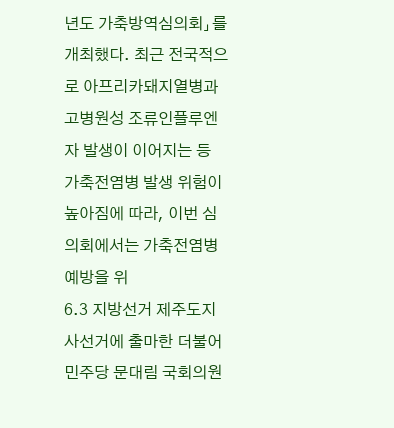년도 가축방역심의회」를 개최했다. 최근 전국적으로 아프리카돼지열병과 고병원성 조류인플루엔자 발생이 이어지는 등 가축전염병 발생 위험이 높아짐에 따라, 이번 심의회에서는 가축전염병 예방을 위
6.3 지방선거 제주도지사선거에 출마한 더불어민주당 문대림 국회의원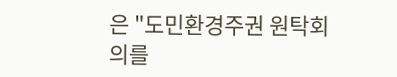은 "도민환경주권 원탁회의를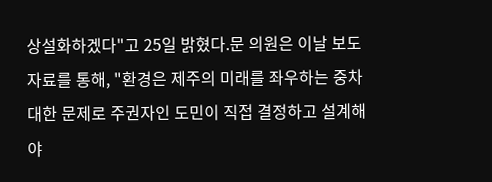상설화하겠다"고 25일 밝혔다.문 의원은 이날 보도자료를 통해, "환경은 제주의 미래를 좌우하는 중차대한 문제로 주권자인 도민이 직접 결정하고 설계해야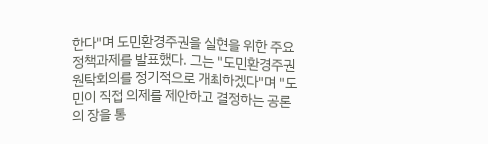한다"며 도민환경주권을 실현을 위한 주요 정책과제를 발표했다. 그는 "도민환경주권 원탁회의를 정기적으로 개최하겠다"며 "도민이 직접 의제를 제안하고 결정하는 공론의 장을 통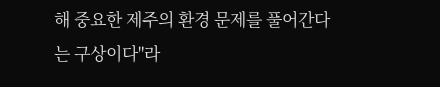해 중요한 제주의 환경 문제를 풀어간다는 구상이다"라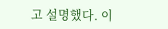고 설명했다. 이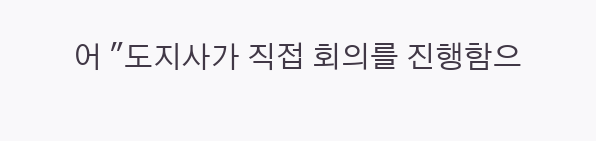어 "도지사가 직접 회의를 진행함으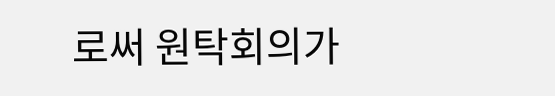로써 원탁회의가